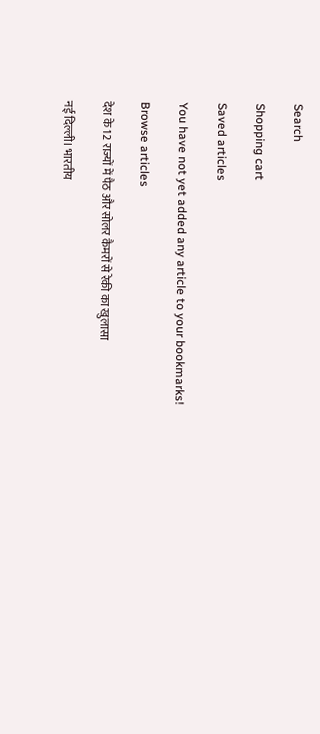Search

Shopping cart

Saved articles

You have not yet added any article to your bookmarks!

Browse articles

देश के 12 राज्यों में पैठ और सोलर कैमरों से रेकी का खुलासा

नई दिल्ली। भारतीय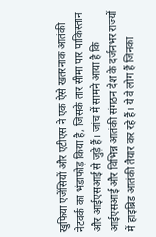खुफिया एजेंसियों और एटीएस ने एक ऐसे खतरनाक आतंकी नेटवर्क का भंडाफोड़ किया है, जिसके तार सीमा पार पाकिस्तान और आईएसआई से जुड़े हैं। जांच में सामने आया है कि आईएसआई और विभिन्न आतंकी संगठन देश के दर्जनभर राज्यों में हाइब्रिड आतंकी तैयार कर रहे हैं। ये वे लोग हैं जिनका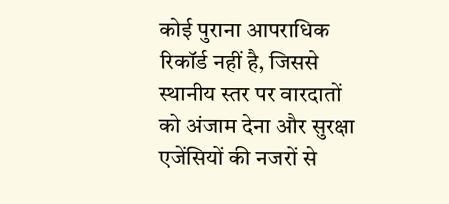कोई पुराना आपराधिक रिकॉर्ड नहीं है, जिससे स्थानीय स्तर पर वारदातों को अंजाम देना और सुरक्षा एजेंसियों की नजरों से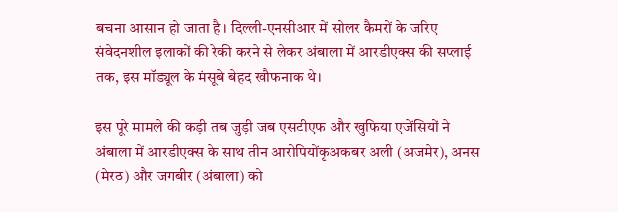बचना आसान हो जाता है। दिल्ली-एनसीआर में सोलर कैमरों के जरिए संवेदनशील इलाकों की रेकी करने से लेकर अंबाला में आरडीएक्स की सप्लाई तक, इस मॉड्यूल के मंसूबे बेहद खौफनाक थे।

इस पूरे मामले की कड़ी तब जुड़ी जब एसटीएफ और खुफिया एजेंसियों ने अंबाला में आरडीएक्स के साथ तीन आरोपियोंकृअकबर अली (अजमेर), अनस (मेरठ) और जगबीर (अंबाला) को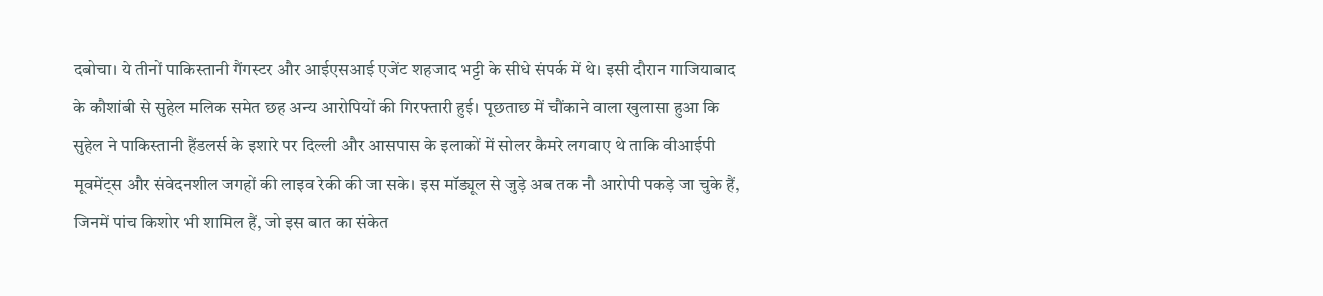दबोचा। ये तीनों पाकिस्तानी गैंगस्टर और आईएसआई एजेंट शहजाद भट्टी के सीधे संपर्क में थे। इसी दौरान गाजियाबाद के कौशांबी से सुहेल मलिक समेत छह अन्य आरोपियों की गिरफ्तारी हुई। पूछताछ में चौंकाने वाला खुलासा हुआ कि सुहेल ने पाकिस्तानी हैंडलर्स के इशारे पर दिल्ली और आसपास के इलाकों में सोलर कैमरे लगवाए थे ताकि वीआईपी मूवमेंट्स और संवेदनशील जगहों की लाइव रेकी की जा सके। इस मॉड्यूल से जुड़े अब तक नौ आरोपी पकड़े जा चुके हैं, जिनमें पांच किशोर भी शामिल हैं, जो इस बात का संकेत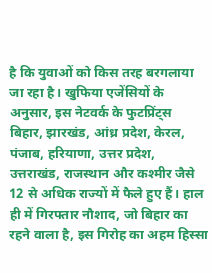है कि युवाओं को किस तरह बरगलाया जा रहा है। खुफिया एजेंसियों के अनुसार, इस नेटवर्क के फुटप्रिंट्स बिहार, झारखंड, आंध्र प्रदेश, केरल, पंजाब, हरियाणा, उत्तर प्रदेश, उत्तराखंड, राजस्थान और कश्मीर जैसे 12 से अधिक राज्यों में फैले हुए हैं। हाल ही में गिरफ्तार नौशाद, जो बिहार का रहने वाला है, इस गिरोह का अहम हिस्सा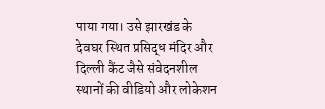पाया गया। उसे झारखंड के देवघर स्थित प्रसिद्ध मंदिर और दिल्ली कैंट जैसे संवेदनशील स्थानों की वीडियो और लोकेशन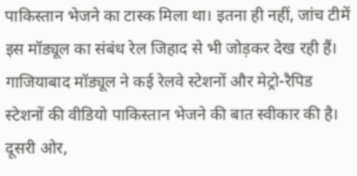पाकिस्तान भेजने का टास्क मिला था। इतना ही नहीं, जांच टीमें इस मॉड्यूल का संबंध रेल जिहाद से भी जोड़कर देख रही हैं। गाजियाबाद मॉड्यूल ने कई रेलवे स्टेशनों और मेट्रो-रैपिड स्टेशनों की वीडियो पाकिस्तान भेजने की बात स्वीकार की है। दूसरी ओर,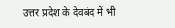उत्तर प्रदेश के देवबंद में भी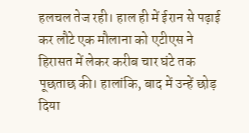हलचल तेज रही। हाल ही में ईरान से पढ़ाई कर लौटे एक मौलाना को एटीएस ने हिरासत में लेकर करीब चार घंटे तक पूछताछ की। हालांकि, बाद में उन्हें छोड़ दिया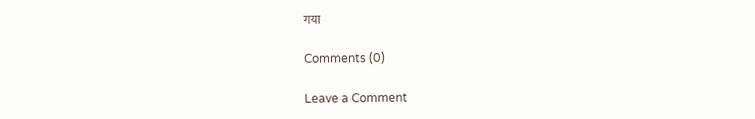गया

Comments (0)

Leave a Comment